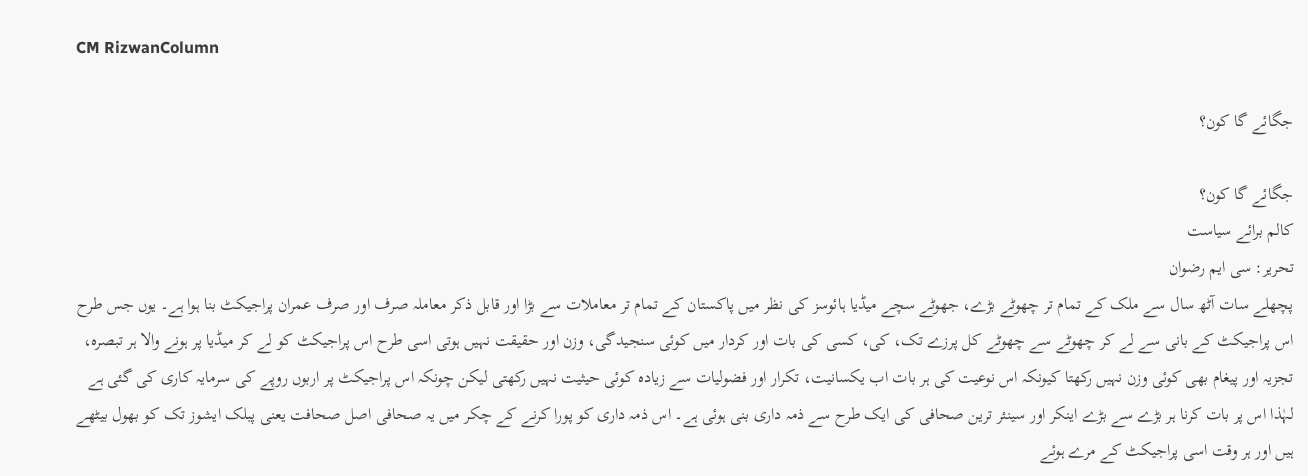CM RizwanColumn

جگائے گا کون؟

جگائے گا کون؟
کالم برائے سیاست
تحریر: سی ایم رضوان
پچھلے سات آٹھ سال سے ملک کے تمام تر چھوٹے بڑے، جھوٹے سچے میڈیا ہائوسز کی نظر میں پاکستان کے تمام تر معاملات سے بڑا اور قابل ذکر معاملہ صرف اور صرف عمران پراجیکٹ بنا ہوا ہے۔ یوں جس طرح اس پراجیکٹ کے بانی سے لے کر چھوٹے سے چھوٹے کل پرزے تک، کی، کسی کی بات اور کردار میں کوئی سنجیدگی، وزن اور حقیقت نہیں ہوتی اسی طرح اس پراجیکٹ کو لے کر میڈیا پر ہونے والا ہر تبصرہ، تجزیہ اور پیغام بھی کوئی وزن نہیں رکھتا کیونکہ اس نوعیت کی ہر بات اب یکسانیت، تکرار اور فضولیات سے زیادہ کوئی حیثیت نہیں رکھتی لیکن چونکہ اس پراجیکٹ پر اربوں روپے کی سرمایہ کاری کی گئی ہے لہٰذا اس پر بات کرنا ہر بڑے سے بڑے اینکر اور سینئر ترین صحافی کی ایک طرح سے ذمہ داری بنی ہوئی ہے۔ اس ذمہ داری کو پورا کرنے کے چکر میں یہ صحافی اصل صحافت یعنی پبلک ایشوز تک کو بھول بیٹھے ہیں اور ہر وقت اسی پراجیکٹ کے مرے ہوئے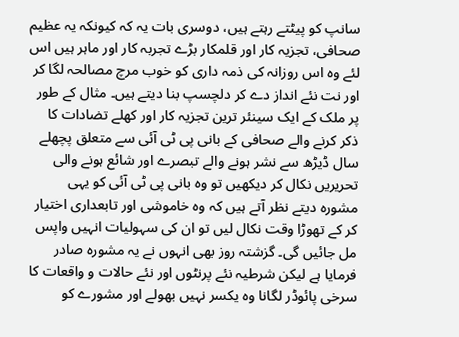سانپ کو پیٹتے رہتے ہیں، دوسری بات یہ کہ کیونکہ یہ عظیم صحافی، تجزیہ کار اور قلمکار بڑے تجربہ کار اور ماہر ہیں اس لئے وہ اس روزانہ کی ذمہ داری کو خوب مرچ مصالحہ لگا کر اور نت نئے انداز دے کر دلچسپ بنا دیتے ہیں۔ مثال کے طور پر ملک کے ایک سینئر ترین تجزیہ کار اور کھلے تضادات کا ذکر کرنے والے صحافی کے بانی پی ٹی آئی سے متعلق پچھلے سال ڈیڑھ سے نشر ہونے والے تبصرے اور شائع ہونے والی تحریریں نکال کر دیکھیں تو وہ بانی پی ٹی آئی کو یہی مشورہ دیتے نظر آتے ہیں کہ وہ خاموشی اور تابعداری اختیار کر کے تھوڑا وقت نکال لیں تو ان کی سہولیات انہیں واپس مل جائیں گی۔ گزشتہ روز بھی انہوں نے یہ مشورہ صادر فرمایا ہے لیکن شرطیہ نئے پرنٹوں اور نئے حالات و واقعات کا سرخی پائوڈر لگانا وہ یکسر نہیں بھولے اور مشورے کو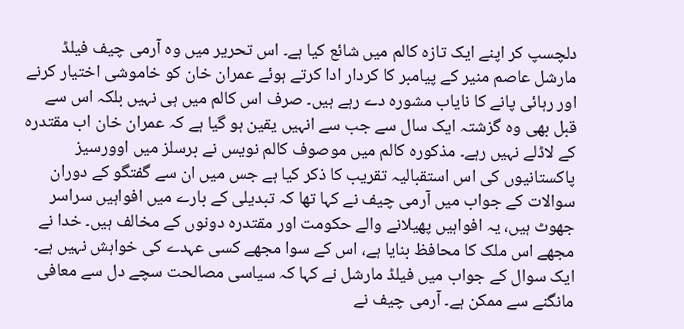دلچسپ کر اپنے ایک تازہ کالم میں شائع کیا ہے۔ اس تحریر میں وہ آرمی چیف فیلڈ مارشل عاصم منیر کے پیامبر کا کردار ادا کرتے ہوئے عمران خان کو خاموشی اختیار کرنے اور رہائی پانے کا نایاب مشورہ دے رہے ہیں۔ صرف اس کالم میں ہی نہیں بلکہ اس سے قبل بھی وہ گزشتہ ایک سال سے جب سے انہیں یقین ہو گیا ہے کہ عمران خان اب مقتدرہ کے لاڈلے نہیں رہے۔ مذکورہ کالم میں موصوف کالم نویس نے برسلز میں اوورسیز پاکستانیوں کی اس استقبالیہ تقریب کا ذکر کیا ہے جس میں ان سے گفتگو کے دوران سوالات کے جواب میں آرمی چیف نے کہا تھا کہ تبدیلی کے بارے میں افواہیں سراسر جھوٹ ہیں، یہ افواہیں پھیلانے والے حکومت اور مقتدرہ دونوں کے مخالف ہیں۔ خدا نے مجھے اس ملک کا محافظ بنایا ہے، اس کے سوا مجھے کسی عہدے کی خواہش نہیں ہے۔ ایک سوال کے جواب میں فیلڈ مارشل نے کہا کہ سیاسی مصالحت سچے دل سے معافی مانگنے سے ممکن ہے۔ آرمی چیف نے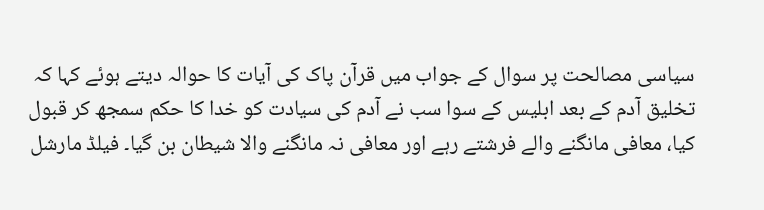سیاسی مصالحت پر سوال کے جواب میں قرآن پاک کی آیات کا حوالہ دیتے ہوئے کہا کہ تخلیق آدم کے بعد ابلیس کے سوا سب نے آدم کی سیادت کو خدا کا حکم سمجھ کر قبول کیا، معافی مانگنے والے فرشتے رہے اور معافی نہ مانگنے والا شیطان بن گیا۔ فیلڈ مارشل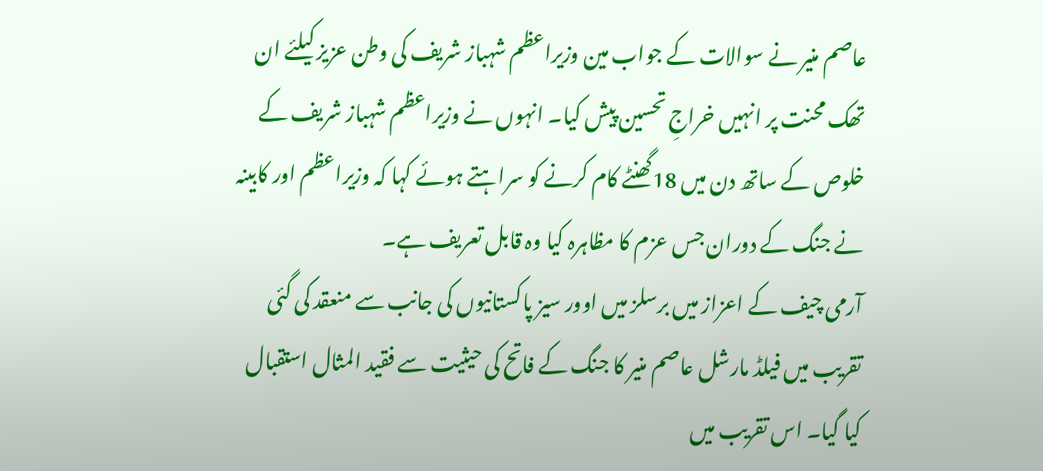عاصم منیر نے سوالات کے جواب مین وزیراعظم شہباز شریف کی وطن عزیز کیلئے ان تھک محنت پر انہیں خراجِ تحسین پیش کیا۔ انہوں نے وزیراعظم شہباز شریف کے خلوص کے ساتھ دن میں 18گھنٹے کام کرنے کو سراہتے ہوئے کہا کہ وزیراعظم اور کابینہ نے جنگ کے دوران جس عزم کا مظاہرہ کیا وہ قابل تعریف ہے۔
آرمی چیف کے اعزاز میں برسلز میں اوور سیز پاکستانیوں کی جانب سے منعقد کی گئی تقریب میں فیلڈ مارشل عاصم منیر کا جنگ کے فاتح کی حیثیت سے فقید المثال استقبال کیا گیا۔ اس تقریب میں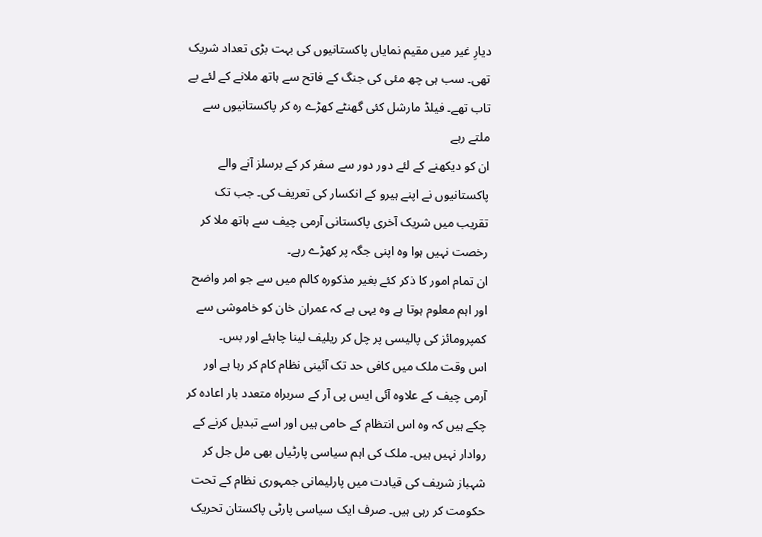دیارِ غیر میں مقیم نمایاں پاکستانیوں کی بہت بڑی تعداد شریک تھی۔ سب ہی چھ مئی کی جنگ کے فاتح سے ہاتھ ملانے کے لئے بے تاب تھے۔ فیلڈ مارشل کئی گھنٹے کھڑے رہ کر پاکستانیوں سے ملتے رہے
ان کو دیکھنے کے لئے دور دور سے سفر کر کے برسلز آنے والے پاکستانیوں نے اپنے ہیرو کے انکسار کی تعریف کی۔ جب تک تقریب میں شریک آخری پاکستانی آرمی چیف سے ہاتھ ملا کر رخصت نہیں ہوا وہ اپنی جگہ پر کھڑے رہے۔
ان تمام امور کا ذکر کئے بغیر مذکورہ کالم میں سے جو امر واضح اور اہم معلوم ہوتا ہے وہ یہی ہے کہ عمران خان کو خاموشی سے کمپرومائز کی پالیسی پر چل کر ریلیف لینا چاہئے اور بس۔
اس وقت ملک میں کافی حد تک آئینی نظام کام کر رہا ہے اور آرمی چیف کے علاوہ آئی ایس پی آر کے سربراہ متعدد بار اعادہ کر چکے ہیں کہ وہ اس انتظام کے حامی ہیں اور اسے تبدیل کرنے کے روادار نہیں ہیں۔ ملک کی اہم سیاسی پارٹیاں بھی مل جل کر شہباز شریف کی قیادت میں پارلیمانی جمہوری نظام کے تحت حکومت کر رہی ہیں۔ صرف ایک سیاسی پارٹی پاکستان تحریک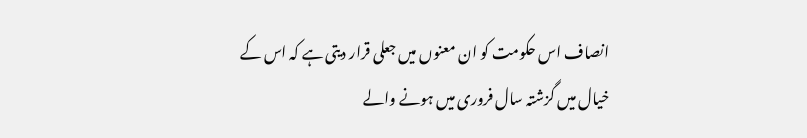انصاف اس حکومت کو ان معنوں میں جعلی قرار دیتی ہے کہ اس کے خیال میں گزشتہ سال فروری میں ہونے والے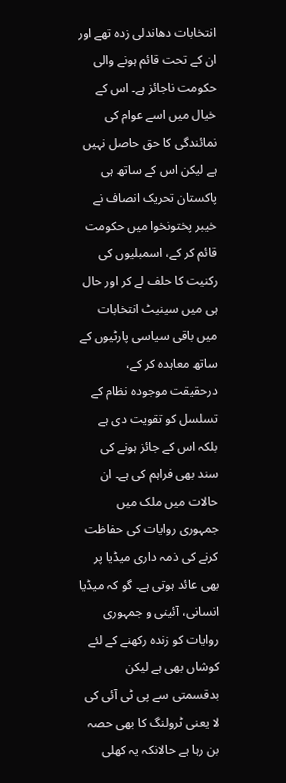انتخابات دھاندلی زدہ تھے اور ان کے تحت قائم ہونے والی حکومت ناجائز ہے۔ اس کے خیال میں اسے عوام کی نمائندگی کا حق حاصل نہیں ہے لیکن اس کے ساتھ ہی پاکستان تحریک انصاف نے خیبر پختونخوا میں حکومت قائم کر کے، اسمبلیوں کی رکنیت کا حلف لے کر اور حال ہی میں سینیٹ انتخابات میں باقی سیاسی پارٹیوں کے ساتھ معاہدہ کر کے، درحقیقت موجودہ نظام کے تسلسل کو تقویت دی ہے بلکہ اس کے جائز ہونے کی سند بھی فراہم کی ہے۔ ان حالات میں ملک میں جمہوری روایات کی حفاظت کرنے کی ذمہ داری میڈیا پر بھی عائد ہوتی ہے۔ گو کہ میڈیا انسانی، آئینی و جمہوری روایات کو زندہ رکھنے کے لئے کوشاں بھی ہے لیکن بدقسمتی سے پی ٹی آئی کی لا یعنی ٹرولنگ کا بھی حصہ بن رہا ہے حالانکہ یہ کھلی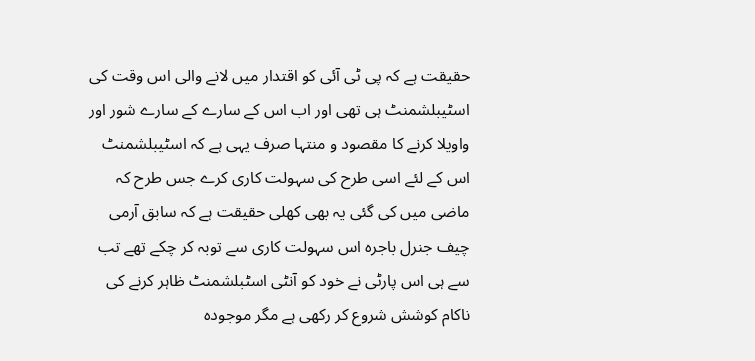حقیقت ہے کہ پی ٹی آئی کو اقتدار میں لانے والی اس وقت کی اسٹیبلشمنٹ ہی تھی اور اب اس کے سارے کے سارے شور اور واویلا کرنے کا مقصود و منتہا صرف یہی ہے کہ اسٹیبلشمنٹ اس کے لئے اسی طرح کی سہولت کاری کرے جس طرح کہ ماضی میں کی گئی یہ بھی کھلی حقیقت ہے کہ سابق آرمی چیف جنرل باجرہ اس سہولت کاری سے توبہ کر چکے تھے تب سے ہی اس پارٹی نے خود کو آنٹی اسٹبلشمنٹ ظاہر کرنے کی ناکام کوشش شروع کر رکھی ہے مگر موجودہ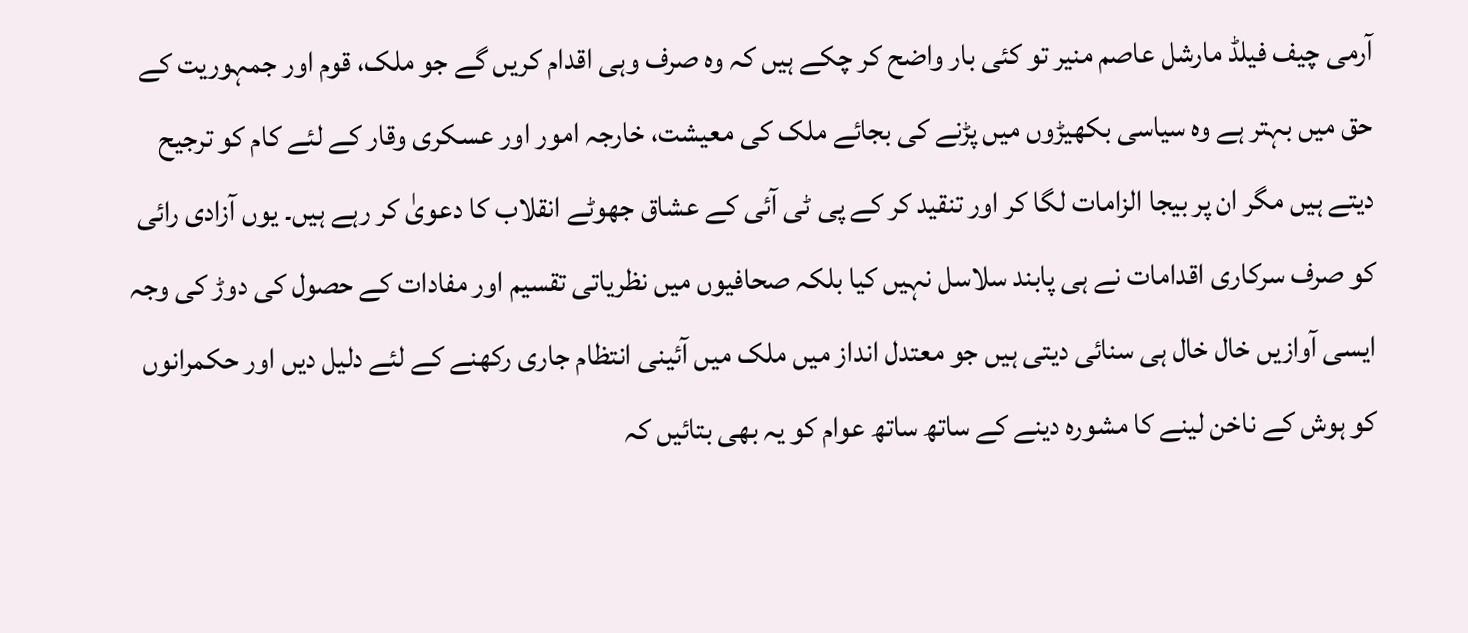آرمی چیف فیلڈ مارشل عاصم منیر تو کئی بار واضح کر چکے ہیں کہ وہ صرف وہی اقدام کریں گے جو ملک، قوم اور جمہوریت کے حق میں بہتر ہے وہ سیاسی بکھیڑوں میں پڑنے کی بجائے ملک کی معیشت، خارجہ امور اور عسکری وقار کے لئے کام کو ترجیح دیتے ہیں مگر ان پر بیجا الزامات لگا کر اور تنقید کر کے پی ٹی آئی کے عشاق جھوٹے انقلاب کا دعویٰ کر رہے ہیں۔ یوں آزادی رائی کو صرف سرکاری اقدامات نے ہی پابند سلاسل نہیں کیا بلکہ صحافیوں میں نظریاتی تقسیم اور مفادات کے حصول کی دوڑ کی وجہ ایسی آوازیں خال خال ہی سنائی دیتی ہیں جو معتدل انداز میں ملک میں آئینی انتظام جاری رکھنے کے لئے دلیل دیں اور حکمرانوں کو ہوش کے ناخن لینے کا مشورہ دینے کے ساتھ ساتھ عوام کو یہ بھی بتائیں کہ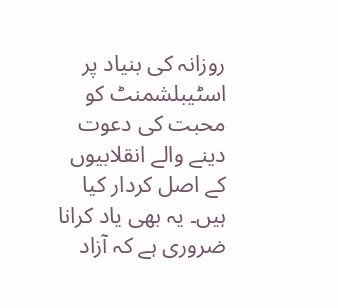روزانہ کی بنیاد پر اسٹیبلشمنٹ کو محبت کی دعوت دینے والے انقلابیوں کے اصل کردار کیا ہیں۔ یہ بھی یاد کرانا ضروری ہے کہ آزاد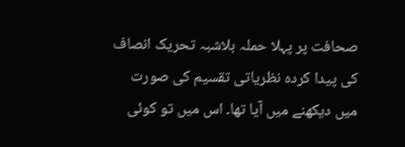صحافت پر پہلا حملہ بلاشبہ تحریک انصاف کی پیدا کردہ نظریاتی تقسیم کی صورت میں دیکھنے میں آیا تھا۔ اس میں تو کوئی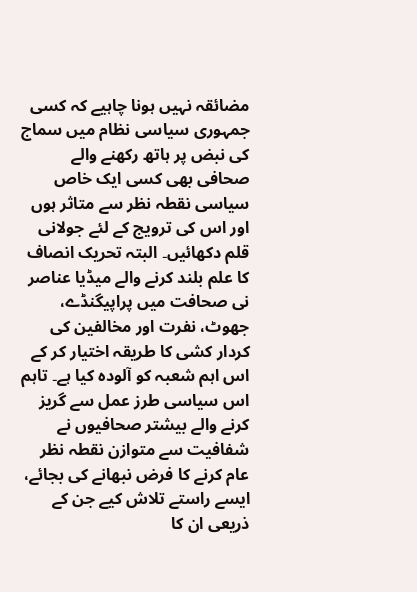مضائقہ نہیں ہونا چاہیے کہ کسی جمہوری سیاسی نظام میں سماج کی نبض پر ہاتھ رکھنے والے صحافی بھی کسی ایک خاص سیاسی نقطہ نظر سے متاثر ہوں اور اس کی ترویج کے لئے جولانی قلم دکھائیں۔ البتہ تحریک انصاف کا علم بلند کرنے والے میڈیا عناصر نی صحافت میں پراپیگنڈے، جھوٹ، نفرت اور مخالفین کی کردار کشی کا طریقہ اختیار کر کے اس اہم شعبہ کو آلودہ کیا ہے۔ تاہم اس سیاسی طرز عمل سے گریز کرنے والے بیشتر صحافیوں نے شفافیت سے متوازن نقطہ نظر عام کرنے کا فرض نبھانے کی بجائے، ایسے راستے تلاش کیے جن کے ذریعی ان کا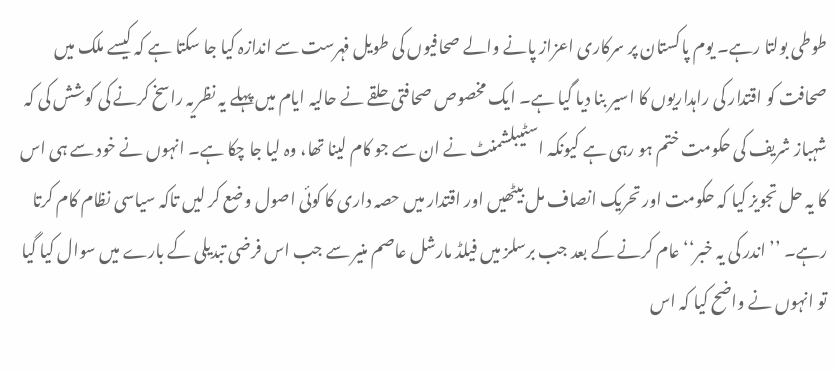طوطی بولتا رہے۔ یوم پاکستان پر سرکاری اعزاز پانے والے صحافیوں کی طویل فہرست سے اندازہ کیا جا سکتا ہے کہ کیسے ملک میں صحافت کو اقتدار کی راہداریوں کا اسیر بنا دیا گیا ہے۔ ایک مخصوص صحافتی حلقے نے حالیہ ایام میں پہلے یہ نظریہ راسخ کرنے کی کوشش کی کہ شہباز شریف کی حکومت ختم ہو رہی ہے کیونکہ اسٹیبلشمنٹ نے ان سے جو کام لینا تھا، وہ لیا جا چکا ہے۔ انہوں نے خود سے ہی اس کا یہ حل تجویز کیا کہ حکومت اور تحریک انصاف مل بیٹھیں اور اقتدار میں حصہ داری کا کوئی اصول وضع کر لیں تاکہ سیاسی نظام کام کرتا رہے۔ ’’ اندر کی یہ خبر‘‘ عام کرنے کے بعد جب برسلز میں فیلڈ مارشل عاصم منیر سے جب اس فرضی تبدیلی کے بارے میں سوال کیا گیا تو انہوں نے واضح کیا کہ اس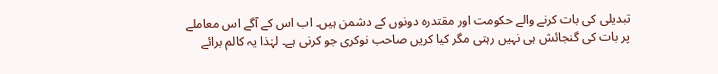تبدیلی کی بات کرنے والے حکومت اور مقتدرہ دونوں کے دشمن ہیں۔ اب اس کے آگے اس معاملے پر بات کی گنجائش ہی نہیں رہتی مگر کیا کریں صاحب نوکری جو کرنی ہے۔ لہٰذا یہ کالم برائے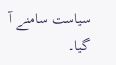سیاست سامنے آ گیا۔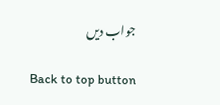جواب دیں

Back to top button